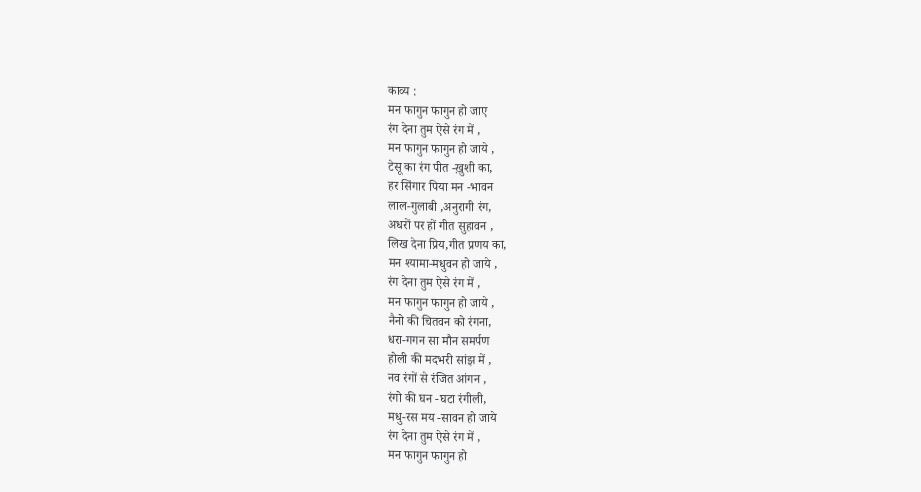काव्य :
मन फागुन फागुन हो जाए
रंग देना तुम ऐसे रंग में ,
मन फागुन फागुन हो जाये ,
टेसू का रंग पीत -ख़ुशी का,
हर सिंगार पिया मन -भावन
लाल-गुलाबी ,अनुरागी रंग,
अधरों पर हों गीत सुहावन ,
लिख देना प्रिय,गीत प्रणय का,
मन श्यामा-मधुवन हो जाये ,
रंग देना तुम ऐसे रंग में ,
मन फागुन फागुन हो जाये ,
नैनो की चितवन को रंगना,
धरा-गगन सा मौन समर्पण
होली की मदभरी सांझ में ,
नव रंगों से रंजित आंगन ,
रंगो की घन -घटा रंगीली,
मधु-रस मय -सावन हो जाये
रंग देना तुम ऐसे रंग में ,
मन फागुन फागुन हो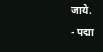जाये.
- पद्मा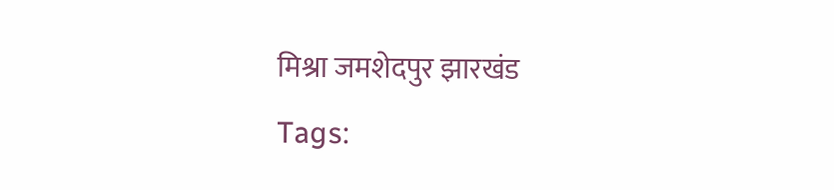मिश्रा जमशेदपुर झारखंड
Tags: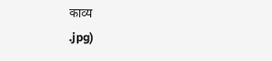काव्य
.jpg)